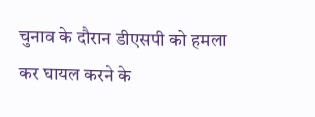चुनाव के दौरान डीएसपी को हमला कर घायल करने के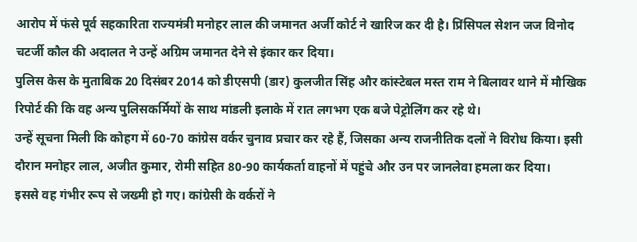आरोप में फंसे पूर्व सहकारिता राज्यमंत्री मनोहर लाल की जमानत अर्जी कोर्ट ने खारिज कर दी है। प्रिंसिपल सेशन जज विनोद चटर्जी कौल की अदालत ने उन्हें अग्रिम जमानत देने से इंकार कर दिया।
पुलिस केस के मुताबिक 20 दिसंबर 2014 को डीएसपी (डार) कुलजीत सिंह और कांस्टेबल मस्त राम ने बिलावर थाने में मौखिक रिपोर्ट की कि वह अन्य पुलिसकर्मियों के साथ मांडली इलाके में रात लगभग एक बजे पेट्रोलिंग कर रहे थे।
उन्हें सूचना मिली कि कोहग में 60-70 कांग्रेस वर्कर चुनाव प्रचार कर रहे हैं, जिसका अन्य राजनीतिक दलों ने विरोध किया। इसी दौरान मनोहर लाल, अजीत कुमार, रोमी सहित 80-90 कार्यकर्ता वाहनों में पहुंचे और उन पर जानलेवा हमला कर दिया।
इससे वह गंभीर रूप से जख्मी हो गए। कांग्रेसी के वर्करों ने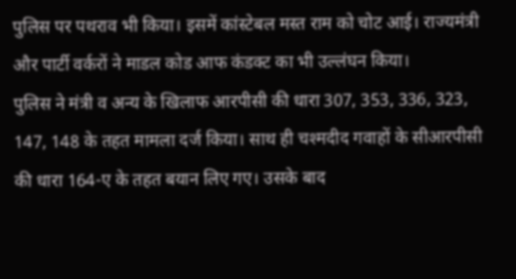पुलिस पर पथराव भी किया। इसमें कांस्टेबल मस्त राम को चोट आई। राज्यमंत्री और पार्टी वर्करों ने माडल कोड आफ कंडक्ट का भी उल्लंघन किया।
पुलिस ने मंत्री व अन्य के खिलाफ आरपीसी की धारा 307, 353, 336, 323, 147, 148 के तहत मामला दर्ज किया। साथ ही चश्मदीद गवाहों के सीआरपीसी की धारा 164-ए के तहत बयान लिए गए। उसके बाद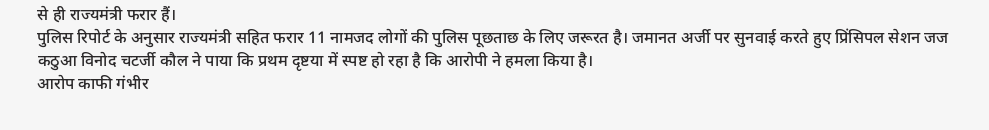से ही राज्यमंत्री फरार हैं।
पुलिस रिपोर्ट के अनुसार राज्यमंत्री सहित फरार 11 नामजद लोगों की पुलिस पूछताछ के लिए जरूरत है। जमानत अर्जी पर सुनवाई करते हुए प्रिंसिपल सेशन जज कठुआ विनोद चटर्जी कौल ने पाया कि प्रथम दृष्टया में स्पष्ट हो रहा है कि आरोपी ने हमला किया है।
आरोप काफी गंभीर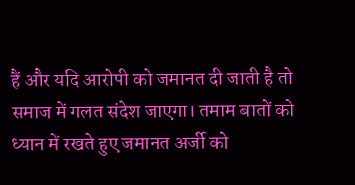हैं और यदि आरोपी को जमानत दी जाती है तो समाज में गलत संदेश जाएगा। तमाम बातों को ध्यान में रखते हुए जमानत अर्जी को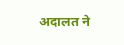अदालत ने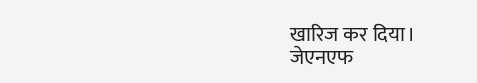खारिज कर दिया।
जेएनएफ